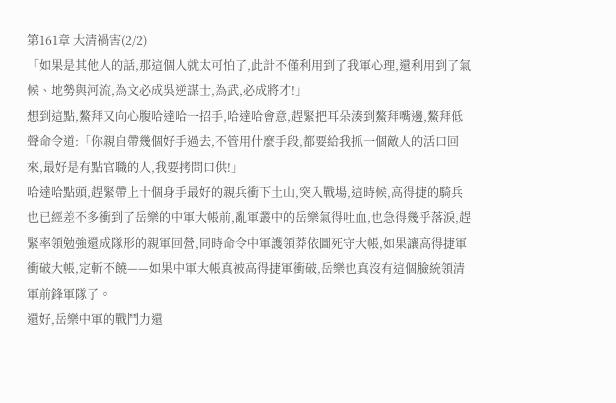第161章 大清禍害(2/2)
「如果是其他人的話,那這個人就太可怕了,此計不僅利用到了我軍心理,還利用到了氣候、地勢與河流,為文必成吳逆謀士,為武,必成將才!」
想到這點,鰲拜又向心腹哈達哈一招手,哈達哈會意,趕緊把耳朵湊到鰲拜嘴邊,鰲拜低聲命令道:「你親自帶幾個好手過去,不管用什麼手段,都要給我抓一個敵人的活口回來,最好是有點官職的人,我要拷問口供!」
哈達哈點頭,趕緊帶上十個身手最好的親兵衝下土山,突入戰場,這時候,高得捷的騎兵也已經差不多衝到了岳樂的中軍大帳前,亂軍叢中的岳樂氣得吐血,也急得幾乎落淚,趕緊率領勉強還成隊形的親軍回營,同時命令中軍護領莽依圖死守大帳,如果讓高得捷軍衝破大帳,定斬不饒——如果中軍大帳真被高得捷軍衝破,岳樂也真沒有這個臉統領清軍前鋒軍隊了。
還好,岳樂中軍的戰鬥力還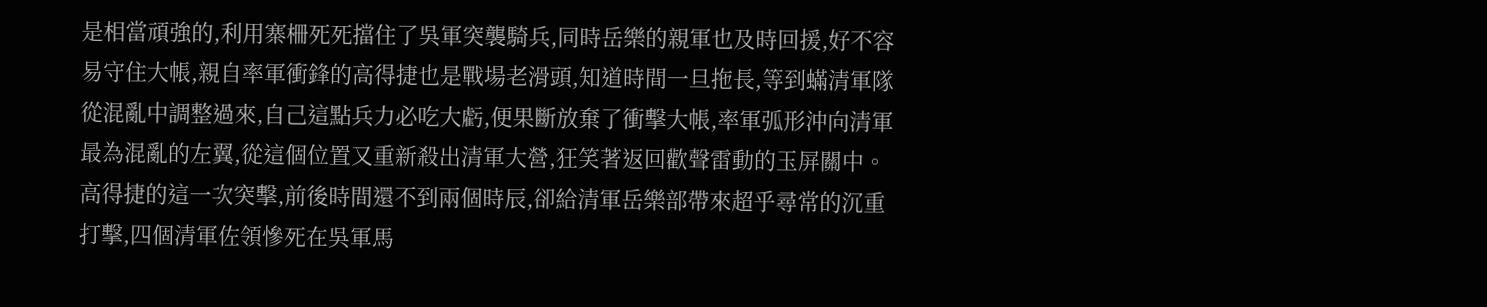是相當頑強的,利用寨柵死死擋住了吳軍突襲騎兵,同時岳樂的親軍也及時回援,好不容易守住大帳,親自率軍衝鋒的高得捷也是戰場老滑頭,知道時間一旦拖長,等到蟎清軍隊從混亂中調整過來,自己這點兵力必吃大虧,便果斷放棄了衝擊大帳,率軍弧形沖向清軍最為混亂的左翼,從這個位置又重新殺出清軍大營,狂笑著返回歡聲雷動的玉屏關中。
高得捷的這一次突擊,前後時間還不到兩個時辰,卻給清軍岳樂部帶來超乎尋常的沉重打擊,四個清軍佐領慘死在吳軍馬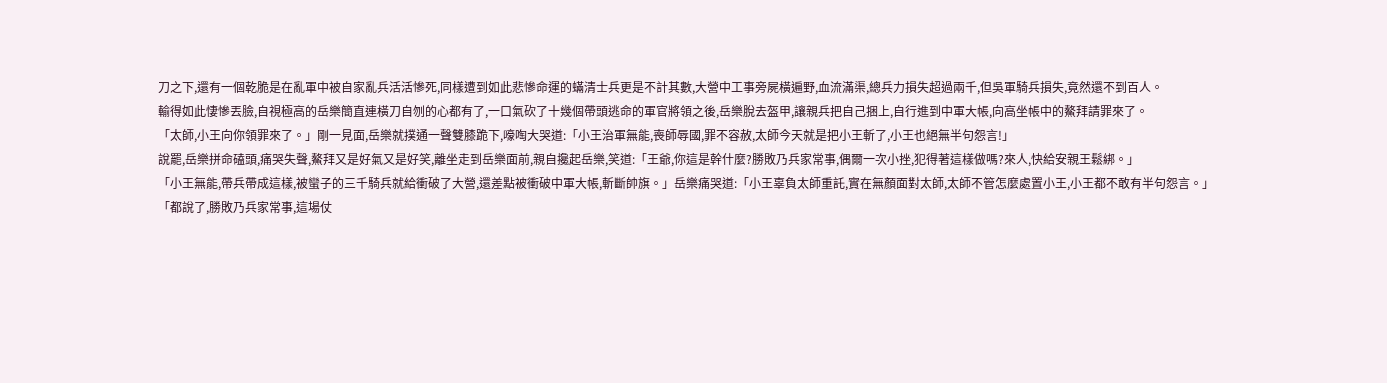刀之下,還有一個乾脆是在亂軍中被自家亂兵活活慘死,同樣遭到如此悲慘命運的蟎清士兵更是不計其數,大營中工事旁屍橫遍野,血流滿渠,總兵力損失超過兩千,但吳軍騎兵損失,竟然還不到百人。
輸得如此悽慘丟臉,自視極高的岳樂簡直連橫刀自刎的心都有了,一口氣砍了十幾個帶頭逃命的軍官將領之後,岳樂脫去盔甲,讓親兵把自己捆上,自行進到中軍大帳,向高坐帳中的鰲拜請罪來了。
「太師,小王向你領罪來了。」剛一見面,岳樂就撲通一聲雙膝跪下,嚎啕大哭道:「小王治軍無能,喪師辱國,罪不容赦,太師今天就是把小王斬了,小王也絕無半句怨言!」
說罷,岳樂拼命磕頭,痛哭失聲,鰲拜又是好氣又是好笑,離坐走到岳樂面前,親自攙起岳樂,笑道:「王爺,你這是幹什麼?勝敗乃兵家常事,偶爾一次小挫,犯得著這樣做嗎?來人,快給安親王鬆綁。」
「小王無能,帶兵帶成這樣,被蠻子的三千騎兵就給衝破了大營,還差點被衝破中軍大帳,斬斷帥旗。」岳樂痛哭道:「小王辜負太師重託,實在無顏面對太師,太師不管怎麼處置小王,小王都不敢有半句怨言。」
「都說了,勝敗乃兵家常事,這場仗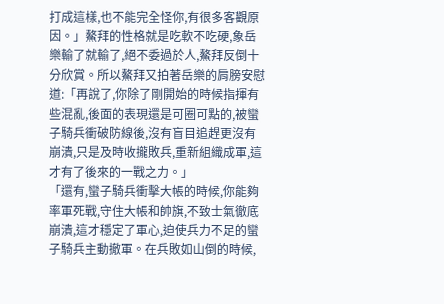打成這樣,也不能完全怪你,有很多客觀原因。」鰲拜的性格就是吃軟不吃硬,象岳樂輸了就輸了,絕不委過於人,鰲拜反倒十分欣賞。所以鰲拜又拍著岳樂的肩膀安慰道:「再說了,你除了剛開始的時候指揮有些混亂,後面的表現還是可圈可點的,被蠻子騎兵衝破防線後,沒有盲目追趕更沒有崩潰,只是及時收攏敗兵,重新組織成軍,這才有了後來的一戰之力。」
「還有,蠻子騎兵衝擊大帳的時候,你能夠率軍死戰,守住大帳和帥旗,不致士氣徹底崩潰,這才穩定了軍心,迫使兵力不足的蠻子騎兵主動撤軍。在兵敗如山倒的時候,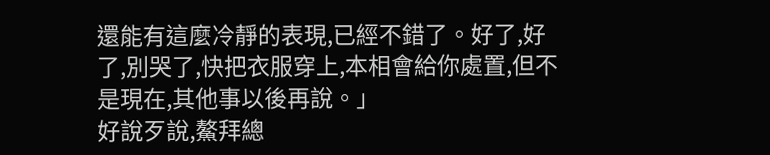還能有這麼冷靜的表現,已經不錯了。好了,好了,別哭了,快把衣服穿上,本相會給你處置,但不是現在,其他事以後再說。」
好說歹說,鰲拜總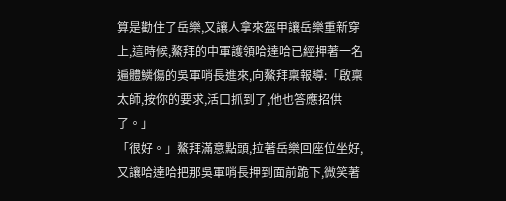算是勸住了岳樂,又讓人拿來盔甲讓岳樂重新穿上,這時候,鰲拜的中軍護領哈達哈已經押著一名遍體鱗傷的吳軍哨長進來,向鰲拜稟報導:「啟稟太師,按你的要求,活口抓到了,他也答應招供了。」
「很好。」鰲拜滿意點頭,拉著岳樂回座位坐好,又讓哈達哈把那吳軍哨長押到面前跪下,微笑著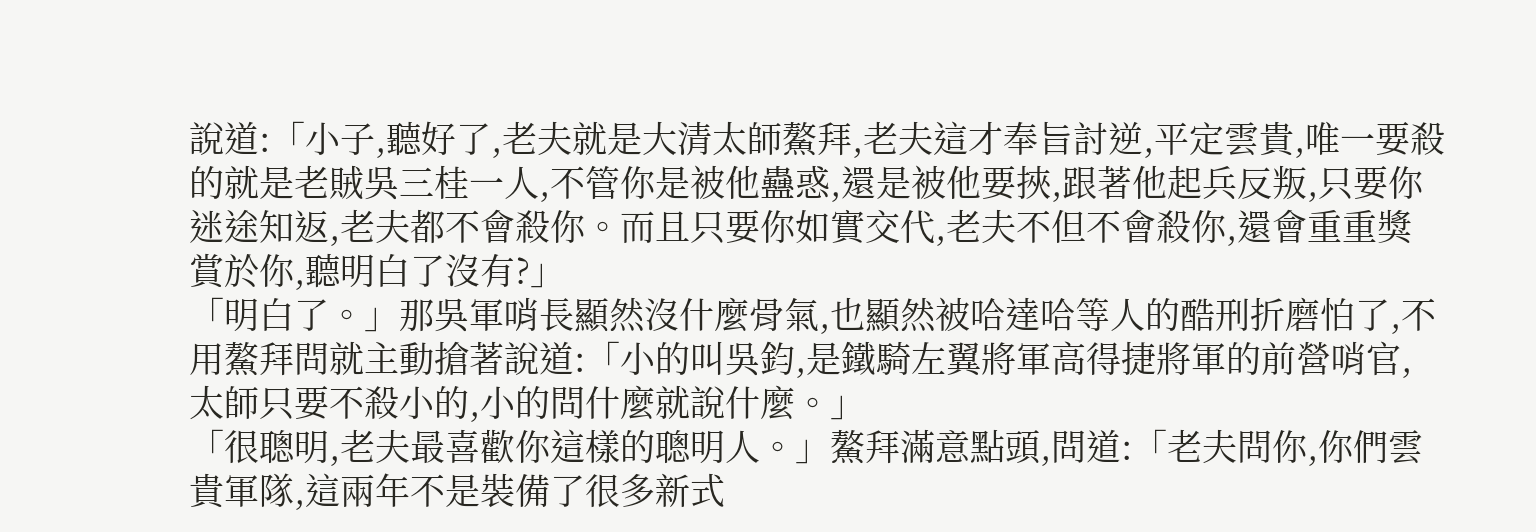說道:「小子,聽好了,老夫就是大清太師鰲拜,老夫這才奉旨討逆,平定雲貴,唯一要殺的就是老賊吳三桂一人,不管你是被他蠱惑,還是被他要挾,跟著他起兵反叛,只要你迷途知返,老夫都不會殺你。而且只要你如實交代,老夫不但不會殺你,還會重重獎賞於你,聽明白了沒有?」
「明白了。」那吳軍哨長顯然沒什麼骨氣,也顯然被哈達哈等人的酷刑折磨怕了,不用鰲拜問就主動搶著說道:「小的叫吳鈞,是鐵騎左翼將軍高得捷將軍的前營哨官,太師只要不殺小的,小的問什麼就說什麼。」
「很聰明,老夫最喜歡你這樣的聰明人。」鰲拜滿意點頭,問道:「老夫問你,你們雲貴軍隊,這兩年不是裝備了很多新式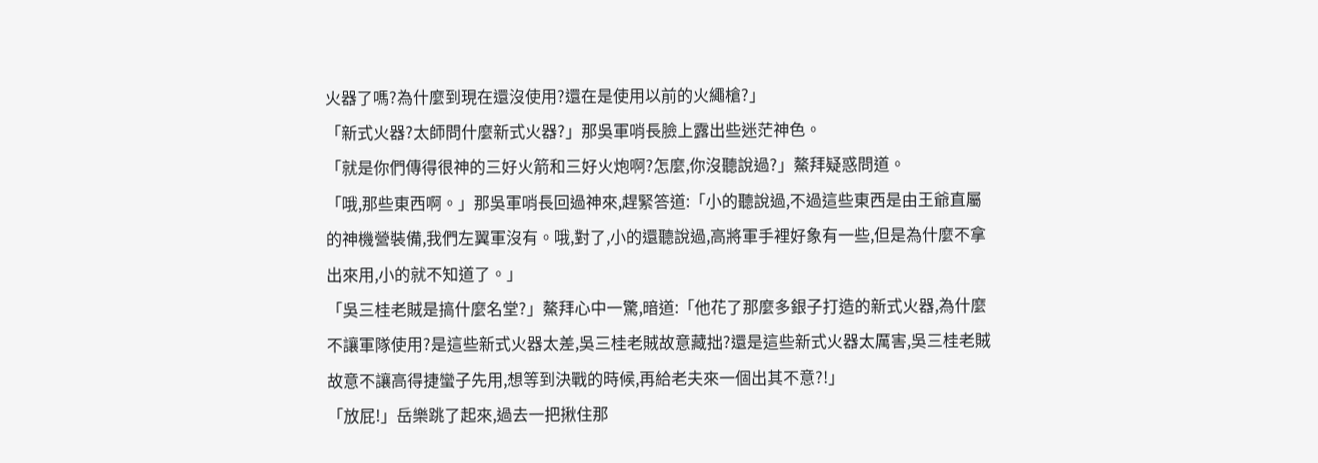火器了嗎?為什麼到現在還沒使用?還在是使用以前的火繩槍?」
「新式火器?太師問什麼新式火器?」那吳軍哨長臉上露出些迷茫神色。
「就是你們傳得很神的三好火箭和三好火炮啊?怎麼,你沒聽說過?」鰲拜疑惑問道。
「哦,那些東西啊。」那吳軍哨長回過神來,趕緊答道:「小的聽說過,不過這些東西是由王爺直屬的神機營裝備,我們左翼軍沒有。哦,對了,小的還聽說過,高將軍手裡好象有一些,但是為什麼不拿出來用,小的就不知道了。」
「吳三桂老賊是搞什麼名堂?」鰲拜心中一驚,暗道:「他花了那麼多銀子打造的新式火器,為什麼不讓軍隊使用?是這些新式火器太差,吳三桂老賊故意藏拙?還是這些新式火器太厲害,吳三桂老賊故意不讓高得捷蠻子先用,想等到決戰的時候,再給老夫來一個出其不意?!」
「放屁!」岳樂跳了起來,過去一把揪住那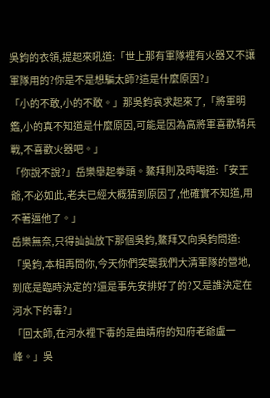吳鈞的衣領,提起來吼道:「世上那有軍隊裡有火器又不讓軍隊用的?你是不是想騙太師?這是什麼原因?」
「小的不敢,小的不敢。」那吳鈞哀求起來了,「將軍明鑑,小的真不知道是什麼原因,可能是因為高將軍喜歡騎兵戰,不喜歡火器吧。」
「你說不說?」岳樂舉起拳頭。鰲拜則及時喝道:「安王爺,不必如此,老夫已經大概猜到原因了,他確實不知道,用不著逼他了。」
岳樂無奈,只得訕訕放下那個吳鈞,鰲拜又向吳鈞問道:「吳鈞,本相再問你,今天你們突襲我們大清軍隊的營地,到底是臨時決定的?還是事先安排好了的?又是誰決定在河水下的毒?」
「回太師,在河水裡下毒的是曲靖府的知府老爺盧一峰。」吳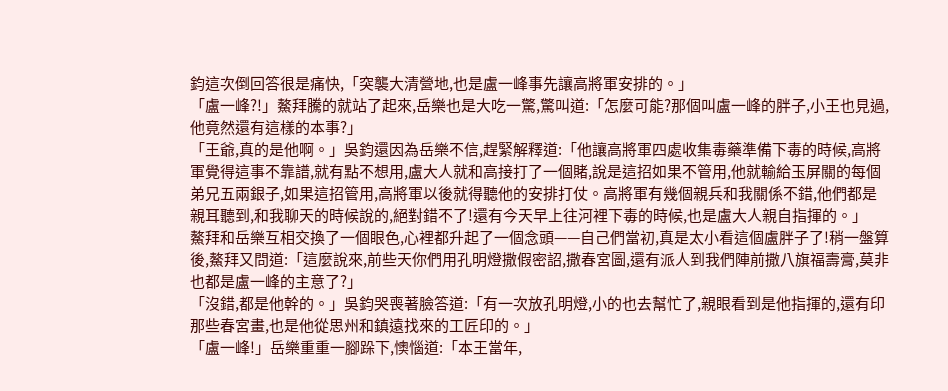鈞這次倒回答很是痛快,「突襲大清營地,也是盧一峰事先讓高將軍安排的。」
「盧一峰?!」鰲拜騰的就站了起來,岳樂也是大吃一驚,驚叫道:「怎麼可能?那個叫盧一峰的胖子,小王也見過,他竟然還有這樣的本事?」
「王爺,真的是他啊。」吳鈞還因為岳樂不信,趕緊解釋道:「他讓高將軍四處收集毒藥準備下毒的時候,高將軍覺得這事不靠譜,就有點不想用,盧大人就和高接打了一個賭,說是這招如果不管用,他就輸給玉屏關的每個弟兄五兩銀子,如果這招管用,高將軍以後就得聽他的安排打仗。高將軍有幾個親兵和我關係不錯,他們都是親耳聽到,和我聊天的時候說的,絕對錯不了!還有今天早上往河裡下毒的時候,也是盧大人親自指揮的。」
鰲拜和岳樂互相交換了一個眼色,心裡都升起了一個念頭——自己們當初,真是太小看這個盧胖子了!稍一盤算後,鰲拜又問道:「這麼說來,前些天你們用孔明燈撒假密詔,撒春宮圖,還有派人到我們陣前撒八旗福壽膏,莫非也都是盧一峰的主意了?」
「沒錯,都是他幹的。」吳鈞哭喪著臉答道:「有一次放孔明燈,小的也去幫忙了,親眼看到是他指揮的,還有印那些春宮畫,也是他從思州和鎮遠找來的工匠印的。」
「盧一峰!」岳樂重重一腳跺下,懊惱道:「本王當年,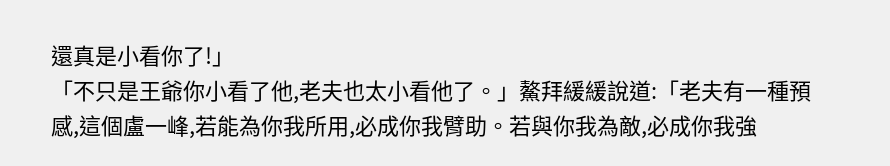還真是小看你了!」
「不只是王爺你小看了他,老夫也太小看他了。」鰲拜緩緩說道:「老夫有一種預感,這個盧一峰,若能為你我所用,必成你我臂助。若與你我為敵,必成你我強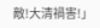敵!大清禍害!」